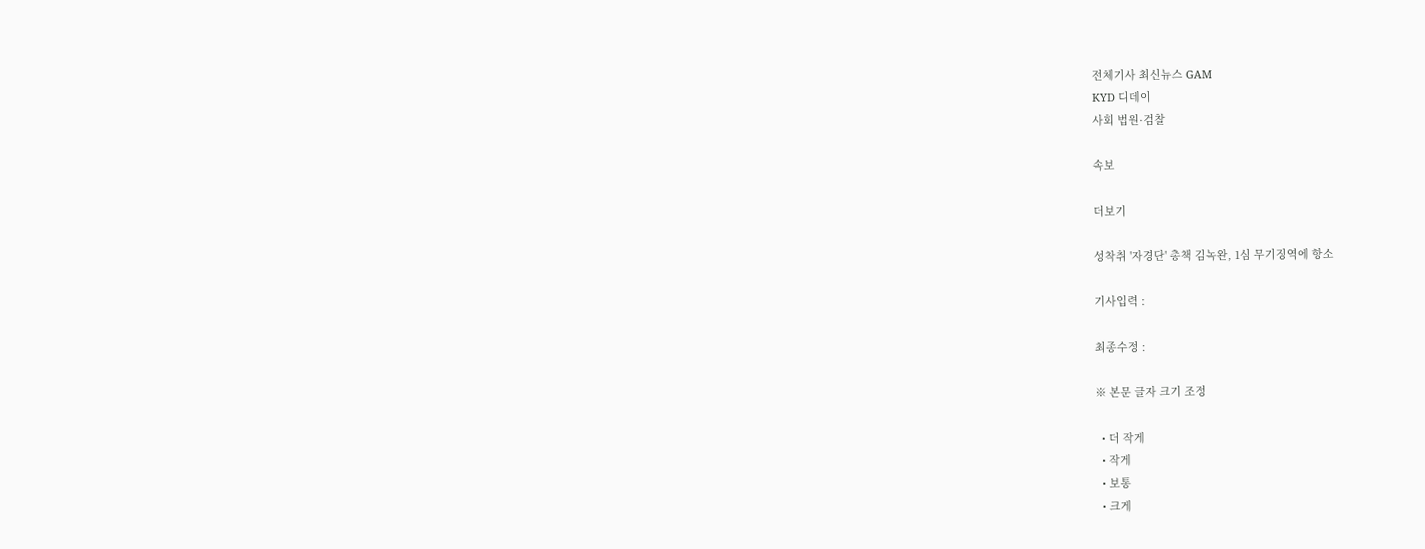전체기사 최신뉴스 GAM
KYD 디데이
사회 법원·검찰

속보

더보기

성착취 '자경단' 총책 김녹완, 1심 무기징역에 항소

기사입력 :

최종수정 :

※ 본문 글자 크기 조정

  • 더 작게
  • 작게
  • 보통
  • 크게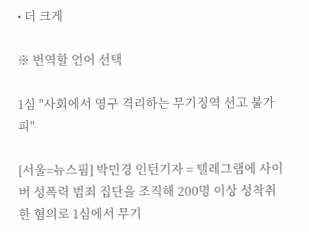• 더 크게

※ 번역할 언어 선택

1심 "사회에서 영구 격리하는 무기징역 선고 불가피"

[서울=뉴스핌] 박민경 인턴기자 = 텔레그램에 사이버 성폭력 범죄 집단을 조직해 200명 이상 성착취한 혐의로 1심에서 무기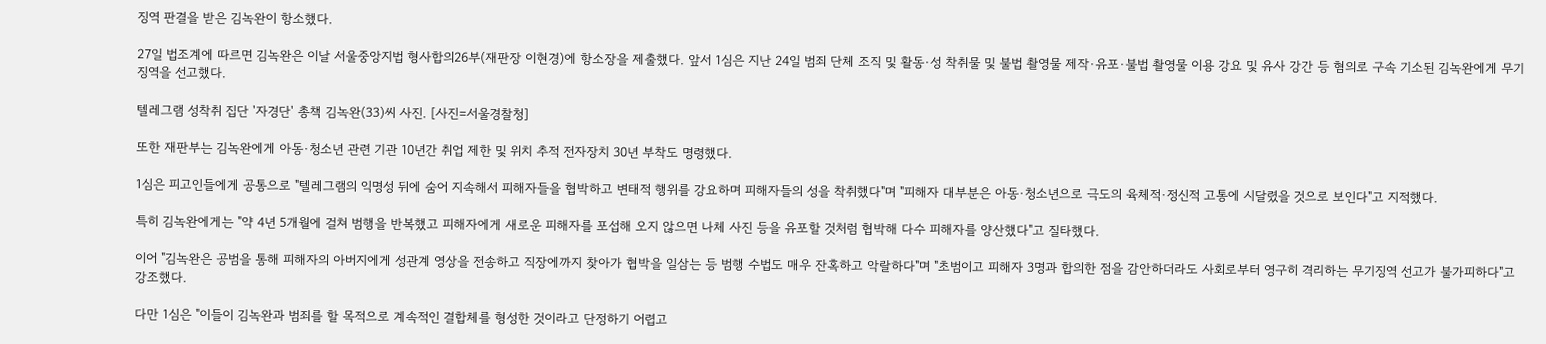징역 판결을 받은 김녹완이 항소했다.

27일 법조계에 따르면 김녹완은 이날 서울중앙지법 형사합의26부(재판장 이현경)에 항소장을 제출했다. 앞서 1심은 지난 24일 범죄 단체 조직 및 활동·성 착취물 및 불법 촬영물 제작·유포·불법 촬영물 이용 강요 및 유사 강간 등 혐의로 구속 기소된 김녹완에게 무기징역을 선고했다.

텔레그램 성착취 집단 '자경단' 총책 김녹완(33)씨 사진. [사진=서울경찰청]

또한 재판부는 김녹완에게 아동·청소년 관련 기관 10년간 취업 제한 및 위치 추적 전자장치 30년 부착도 명령했다.

1심은 피고인들에게 공통으로 "텔레그램의 익명성 뒤에 숨어 지속해서 피해자들을 협박하고 변태적 행위를 강요하며 피해자들의 성을 착취했다"며 "피해자 대부분은 아동·청소년으로 극도의 육체적·정신적 고통에 시달렸을 것으로 보인다"고 지적했다.

특히 김녹완에게는 "약 4년 5개월에 걸쳐 범행을 반복했고 피해자에게 새로운 피해자를 포섭해 오지 않으면 나체 사진 등을 유포할 것처럼 협박해 다수 피해자를 양산했다"고 질타했다.

이어 "김녹완은 공범을 통해 피해자의 아버지에게 성관계 영상을 전송하고 직장에까지 찾아가 협박을 일삼는 등 범행 수법도 매우 잔혹하고 악랄하다"며 "초범이고 피해자 3명과 합의한 점을 감안하더라도 사회로부터 영구히 격리하는 무기징역 선고가 불가피하다"고 강조했다.

다만 1심은 "이들이 김녹완과 범죄를 할 목적으로 계속적인 결합체를 형성한 것이라고 단정하기 어렵고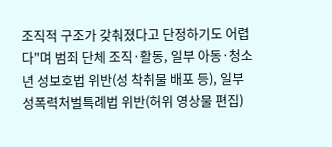조직적 구조가 갖춰졌다고 단정하기도 어렵다"며 범죄 단체 조직·활동, 일부 아동·청소년 성보호법 위반(성 착취물 배포 등), 일부 성폭력처벌특례법 위반(허위 영상물 편집)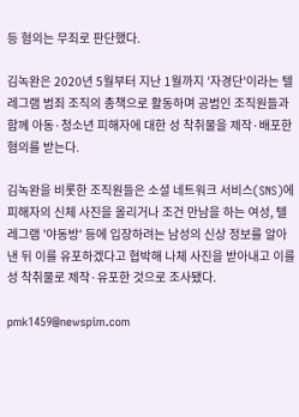등 혐의는 무죄로 판단했다.

김녹완은 2020년 5월부터 지난 1월까지 '자경단'이라는 텔레그램 범죄 조직의 총책으로 활동하며 공범인 조직원들과 함께 아동·청소년 피해자에 대한 성 착취물을 제작·배포한 혐의를 받는다.

김녹완을 비롯한 조직원들은 소셜 네트워크 서비스(SNS)에 피해자의 신체 사진을 올리거나 조건 만남을 하는 여성, 텔레그램 '야동방' 등에 입장하려는 남성의 신상 정보를 알아낸 뒤 이를 유포하겠다고 협박해 나체 사진을 받아내고 이를 성 착취물로 제작·유포한 것으로 조사됐다.

pmk1459@newspim.com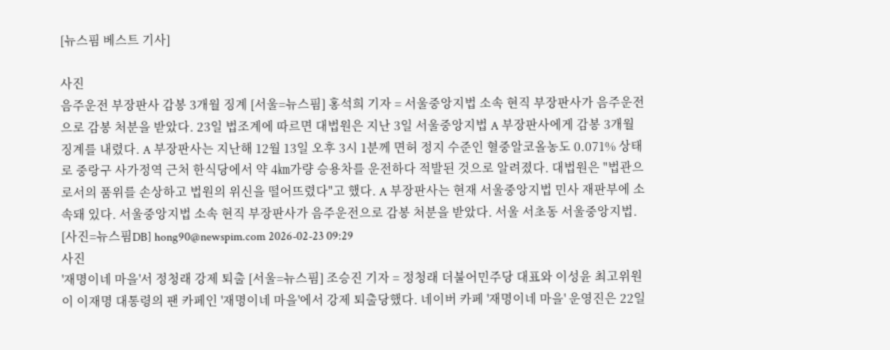[뉴스핌 베스트 기사]

사진
음주운전 부장판사 감봉 3개월 징계 [서울=뉴스핌] 홍석희 기자 = 서울중앙지법 소속 현직 부장판사가 음주운전으로 감봉 처분을 받았다. 23일 법조계에 따르면 대법원은 지난 3일 서울중앙지법 A 부장판사에게 감봉 3개월 징계를 내렸다. A 부장판사는 지난해 12월 13일 오후 3시 1분께 면허 정지 수준인 혈중알코올농도 0.071% 상태로 중랑구 사가정역 근처 한식당에서 약 4㎞가량 승용차를 운전하다 적발된 것으로 알려졌다. 대법원은 "법관으로서의 품위를 손상하고 법원의 위신을 떨어뜨렸다"고 했다. A 부장판사는 현재 서울중앙지법 민사 재판부에 소속돼 있다. 서울중앙지법 소속 현직 부장판사가 음주운전으로 감봉 처분을 받았다. 서울 서초동 서울중앙지법. [사진=뉴스핌DB] hong90@newspim.com 2026-02-23 09:29
사진
'재명이네 마을'서 정청래 강제 퇴출 [서울=뉴스핌] 조승진 기자 = 정청래 더불어민주당 대표와 이성윤 최고위원이 이재명 대통령의 팬 카페인 '재명이네 마을'에서 강제 퇴출당했다. 네이버 카페 '재명이네 마을' 운영진은 22일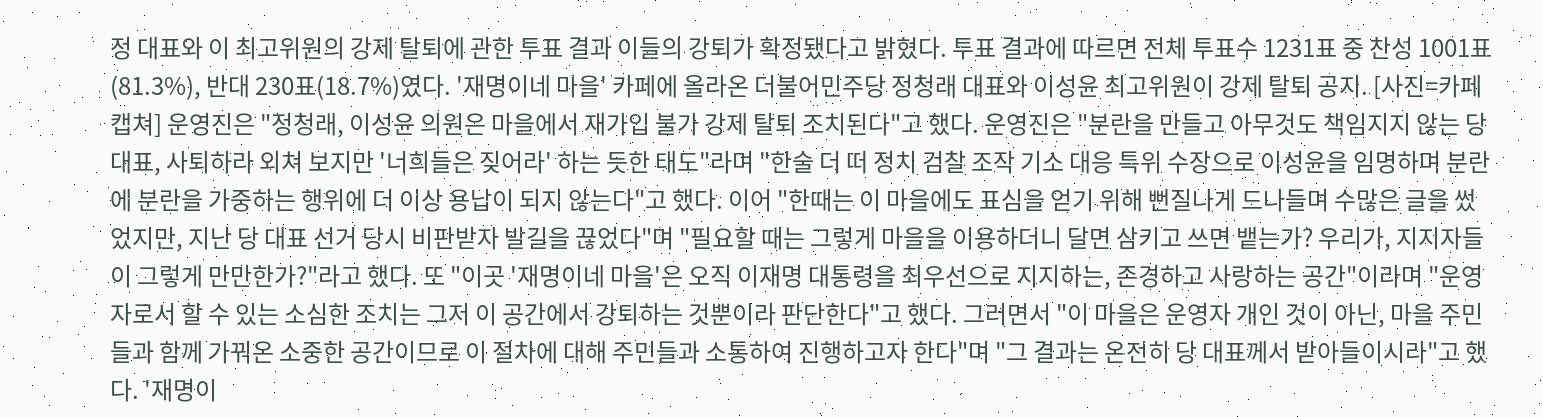정 대표와 이 최고위원의 강제 탈퇴에 관한 투표 결과 이들의 강퇴가 확정됐다고 밝혔다. 투표 결과에 따르면 전체 투표수 1231표 중 찬성 1001표(81.3%), 반대 230표(18.7%)였다. '재명이네 마을' 카페에 올라온 더불어민주당 정청래 대표와 이성윤 최고위원이 강제 탈퇴 공지. [사진=카페 캡쳐] 운영진은 "정청래, 이성윤 의원은 마을에서 재가입 불가 강제 탈퇴 조치된다"고 했다. 운영진은 "분란을 만들고 아무것도 책임지지 않는 당 대표, 사퇴하라 외쳐 보지만 '너희들은 짖어라' 하는 듯한 태도"라며 "한술 더 떠 정치 검찰 조작 기소 대응 특위 수장으로 이성윤을 임명하며 분란에 분란을 가중하는 행위에 더 이상 용납이 되지 않는다"고 했다. 이어 "한때는 이 마을에도 표심을 얻기 위해 뻔질나게 드나들며 수많은 글을 썼었지만, 지난 당 대표 선거 당시 비판받자 발길을 끊었다"며 "필요할 때는 그렇게 마을을 이용하더니 달면 삼키고 쓰면 뱉는가? 우리가, 지지자들이 그렇게 만만한가?"라고 했다. 또 "이곳 '재명이네 마을'은 오직 이재명 대통령을 최우선으로 지지하는, 존경하고 사랑하는 공간"이라며 "운영자로서 할 수 있는 소심한 조치는 그저 이 공간에서 강퇴하는 것뿐이라 판단한다"고 했다. 그러면서 "이 마을은 운영자 개인 것이 아닌, 마을 주민들과 함께 가꿔온 소중한 공간이므로 이 절차에 대해 주민들과 소통하여 진행하고자 한다"며 "그 결과는 온전히 당 대표께서 받아들이시라"고 했다. '재명이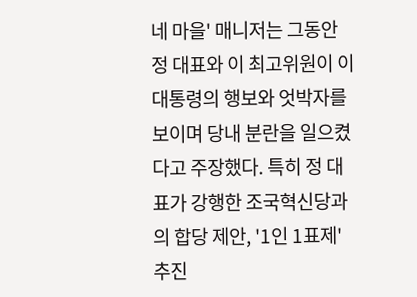네 마을' 매니저는 그동안 정 대표와 이 최고위원이 이 대통령의 행보와 엇박자를 보이며 당내 분란을 일으켰다고 주장했다. 특히 정 대표가 강행한 조국혁신당과의 합당 제안, '1인 1표제' 추진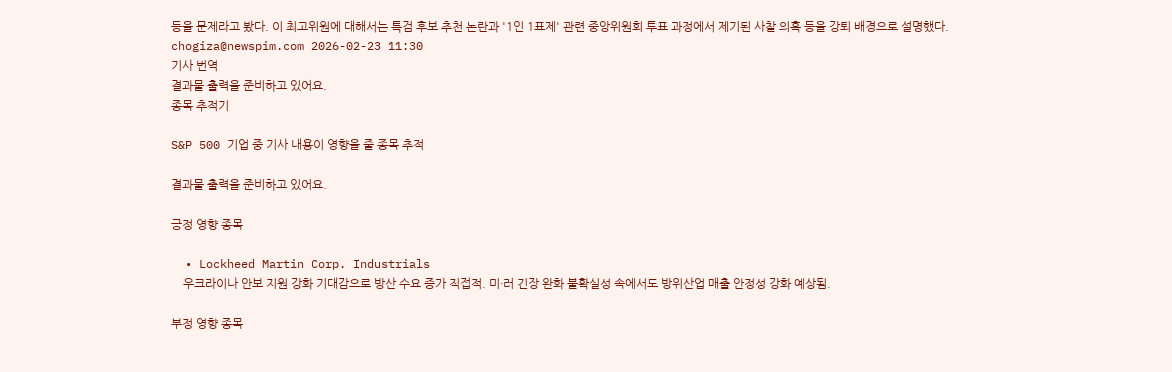등을 문제라고 봤다. 이 최고위원에 대해서는 특검 후보 추천 논란과 '1인 1표제' 관련 중앙위원회 투표 과정에서 제기된 사찰 의혹 등을 강퇴 배경으로 설명했다.  chogiza@newspim.com 2026-02-23 11:30
기사 번역
결과물 출력을 준비하고 있어요.
종목 추적기

S&P 500 기업 중 기사 내용이 영향을 줄 종목 추적

결과물 출력을 준비하고 있어요.

긍정 영향 종목

  • Lockheed Martin Corp. Industrials
    우크라이나 안보 지원 강화 기대감으로 방산 수요 증가 직접적. 미·러 긴장 완화 불확실성 속에서도 방위산업 매출 안정성 강화 예상됨.

부정 영향 종목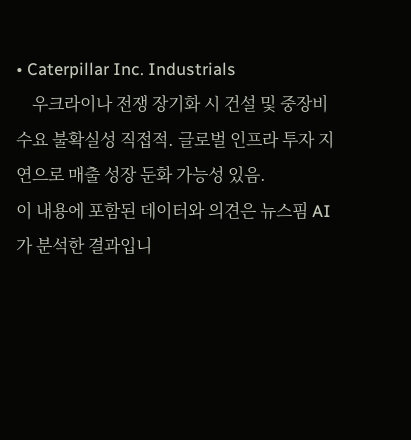• Caterpillar Inc. Industrials
    우크라이나 전쟁 장기화 시 건설 및 중장비 수요 불확실성 직접적. 글로벌 인프라 투자 지연으로 매출 성장 둔화 가능성 있음.
이 내용에 포함된 데이터와 의견은 뉴스핌 AI가 분석한 결과입니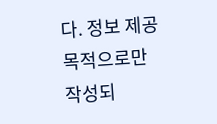다. 정보 제공 목적으로만 작성되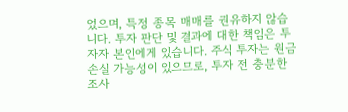었으며, 특정 종목 매매를 권유하지 않습니다. 투자 판단 및 결과에 대한 책임은 투자자 본인에게 있습니다. 주식 투자는 원금 손실 가능성이 있으므로, 투자 전 충분한 조사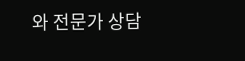와 전문가 상담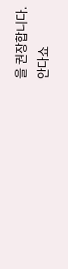을 권장합니다.
안다쇼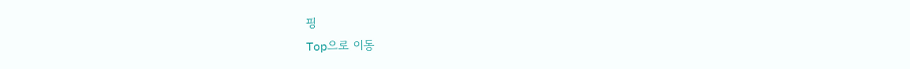핑
Top으로 이동